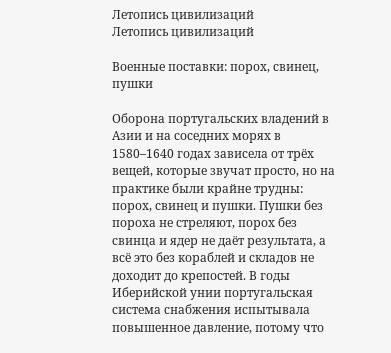Летопись цивилизаций
Летопись цивилизаций

Военные поставки: порох, свинец, пушки

Оборона португальских владений в Азии и на соседних морях в 1580–1640 годах зависела от трёх вещей, которые звучат просто, но на практике были крайне трудны: порох, свинец и пушки. Пушки без пороха не стреляют, порох без свинца и ядер не даёт результата, а всё это без кораблей и складов не доходит до крепостей. В годы Иберийской унии португальская система снабжения испытывала повышенное давление, потому что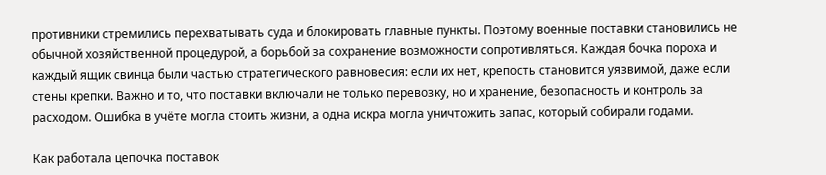противники стремились перехватывать суда и блокировать главные пункты. Поэтому военные поставки становились не обычной хозяйственной процедурой, а борьбой за сохранение возможности сопротивляться. Каждая бочка пороха и каждый ящик свинца были частью стратегического равновесия: если их нет, крепость становится уязвимой, даже если стены крепки. Важно и то, что поставки включали не только перевозку, но и хранение, безопасность и контроль за расходом. Ошибка в учёте могла стоить жизни, а одна искра могла уничтожить запас, который собирали годами.

Как работала цепочка поставок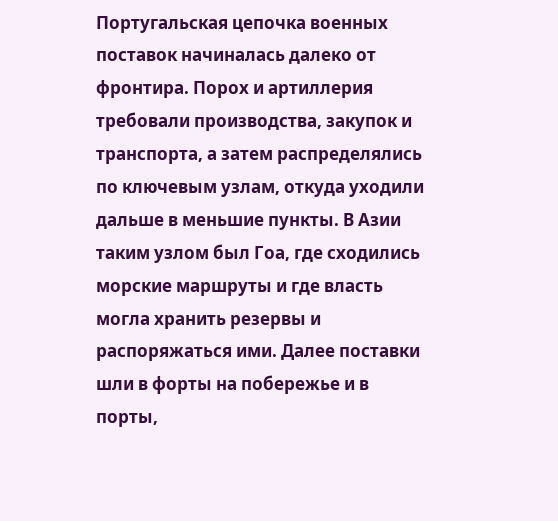Португальская цепочка военных поставок начиналась далеко от фронтира. Порох и артиллерия требовали производства, закупок и транспорта, а затем распределялись по ключевым узлам, откуда уходили дальше в меньшие пункты. В Азии таким узлом был Гоа, где сходились морские маршруты и где власть могла хранить резервы и распоряжаться ими. Далее поставки шли в форты на побережье и в порты,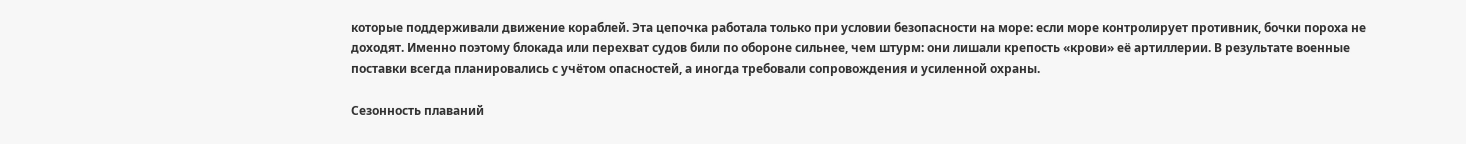которые поддерживали движение кораблей. Эта цепочка работала только при условии безопасности на море: если море контролирует противник, бочки пороха не доходят. Именно поэтому блокада или перехват судов били по обороне сильнее, чем штурм: они лишали крепость «крови» её артиллерии. В результате военные поставки всегда планировались с учётом опасностей, а иногда требовали сопровождения и усиленной охраны.

Сезонность плаваний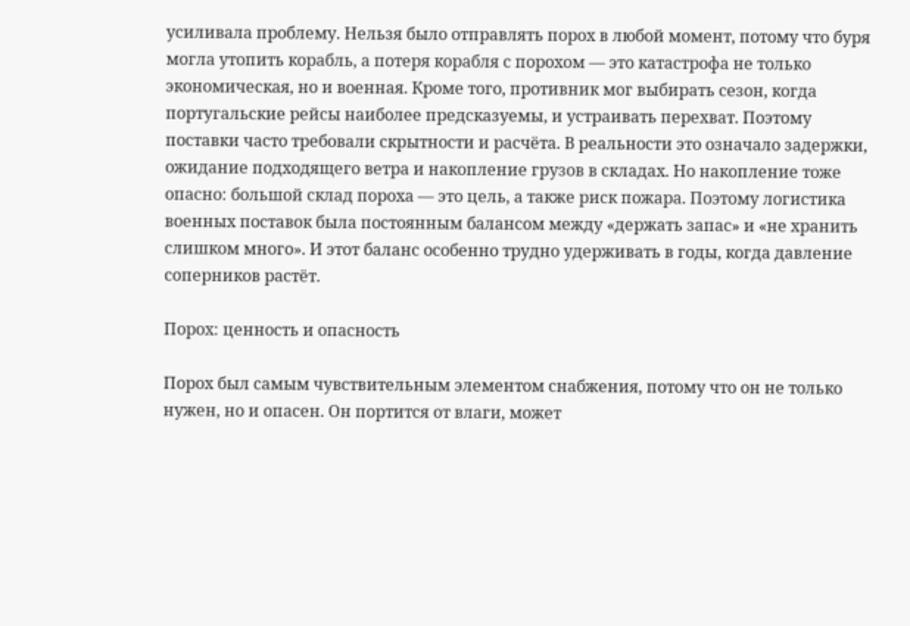усиливала проблему. Нельзя было отправлять порох в любой момент, потому что буря могла утопить корабль, а потеря корабля с порохом — это катастрофа не только экономическая, но и военная. Кроме того, противник мог выбирать сезон, когда португальские рейсы наиболее предсказуемы, и устраивать перехват. Поэтому поставки часто требовали скрытности и расчёта. В реальности это означало задержки, ожидание подходящего ветра и накопление грузов в складах. Но накопление тоже опасно: большой склад пороха — это цель, а также риск пожара. Поэтому логистика военных поставок была постоянным балансом между «держать запас» и «не хранить слишком много». И этот баланс особенно трудно удерживать в годы, когда давление соперников растёт.

Порох: ценность и опасность

Порох был самым чувствительным элементом снабжения, потому что он не только нужен, но и опасен. Он портится от влаги, может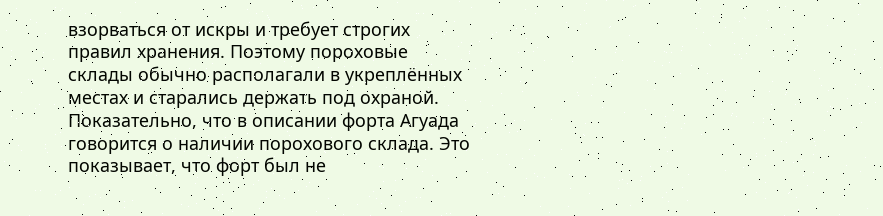взорваться от искры и требует строгих правил хранения. Поэтому пороховые склады обычно располагали в укреплённых местах и старались держать под охраной. Показательно, что в описании форта Агуада говорится о наличии порохового склада. Это показывает, что форт был не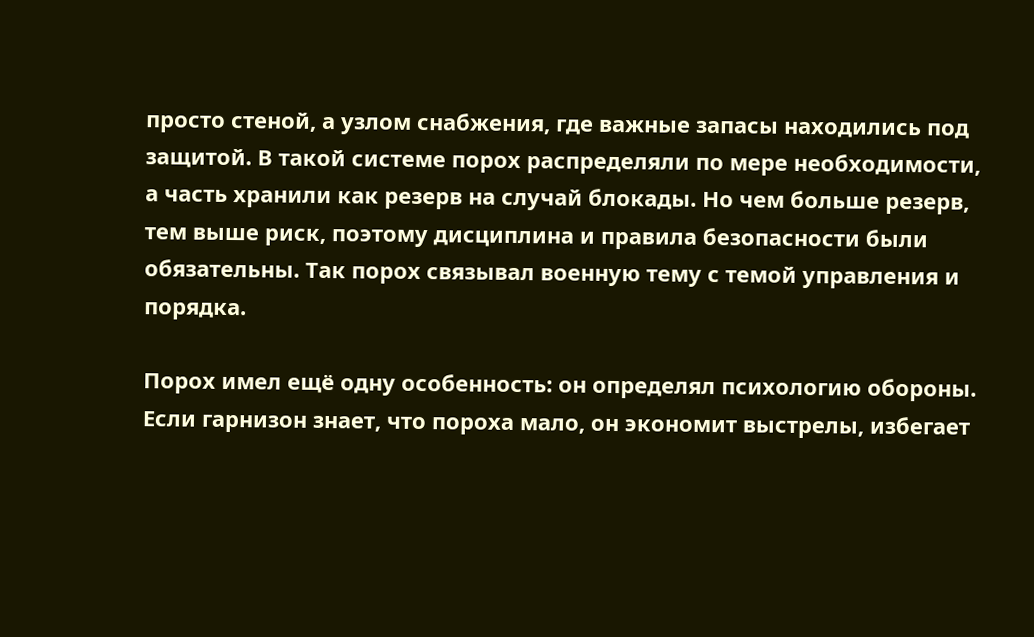просто стеной, а узлом снабжения, где важные запасы находились под защитой. В такой системе порох распределяли по мере необходимости, а часть хранили как резерв на случай блокады. Но чем больше резерв, тем выше риск, поэтому дисциплина и правила безопасности были обязательны. Так порох связывал военную тему с темой управления и порядка.

Порох имел ещё одну особенность: он определял психологию обороны. Если гарнизон знает, что пороха мало, он экономит выстрелы, избегает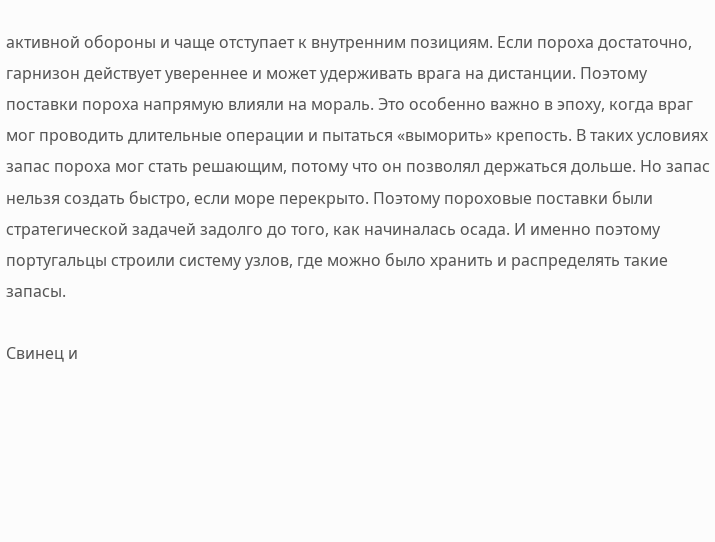активной обороны и чаще отступает к внутренним позициям. Если пороха достаточно, гарнизон действует увереннее и может удерживать врага на дистанции. Поэтому поставки пороха напрямую влияли на мораль. Это особенно важно в эпоху, когда враг мог проводить длительные операции и пытаться «выморить» крепость. В таких условиях запас пороха мог стать решающим, потому что он позволял держаться дольше. Но запас нельзя создать быстро, если море перекрыто. Поэтому пороховые поставки были стратегической задачей задолго до того, как начиналась осада. И именно поэтому португальцы строили систему узлов, где можно было хранить и распределять такие запасы.

Свинец и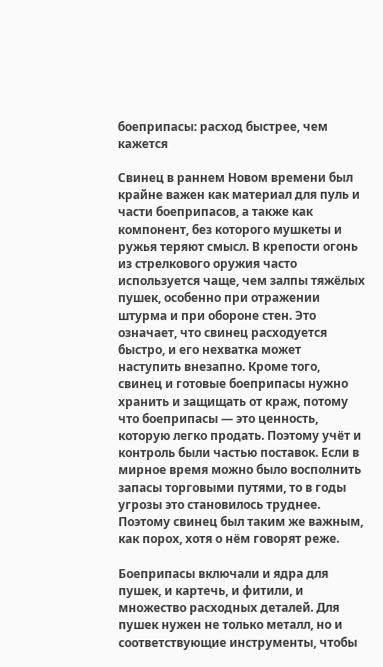боеприпасы: расход быстрее, чем кажется

Свинец в раннем Новом времени был крайне важен как материал для пуль и части боеприпасов, а также как компонент, без которого мушкеты и ружья теряют смысл. В крепости огонь из стрелкового оружия часто используется чаще, чем залпы тяжёлых пушек, особенно при отражении штурма и при обороне стен. Это означает, что свинец расходуется быстро, и его нехватка может наступить внезапно. Кроме того, свинец и готовые боеприпасы нужно хранить и защищать от краж, потому что боеприпасы — это ценность, которую легко продать. Поэтому учёт и контроль были частью поставок. Если в мирное время можно было восполнить запасы торговыми путями, то в годы угрозы это становилось труднее. Поэтому свинец был таким же важным, как порох, хотя о нём говорят реже.

Боеприпасы включали и ядра для пушек, и картечь, и фитили, и множество расходных деталей. Для пушек нужен не только металл, но и соответствующие инструменты, чтобы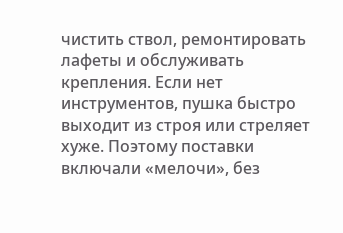чистить ствол, ремонтировать лафеты и обслуживать крепления. Если нет инструментов, пушка быстро выходит из строя или стреляет хуже. Поэтому поставки включали «мелочи», без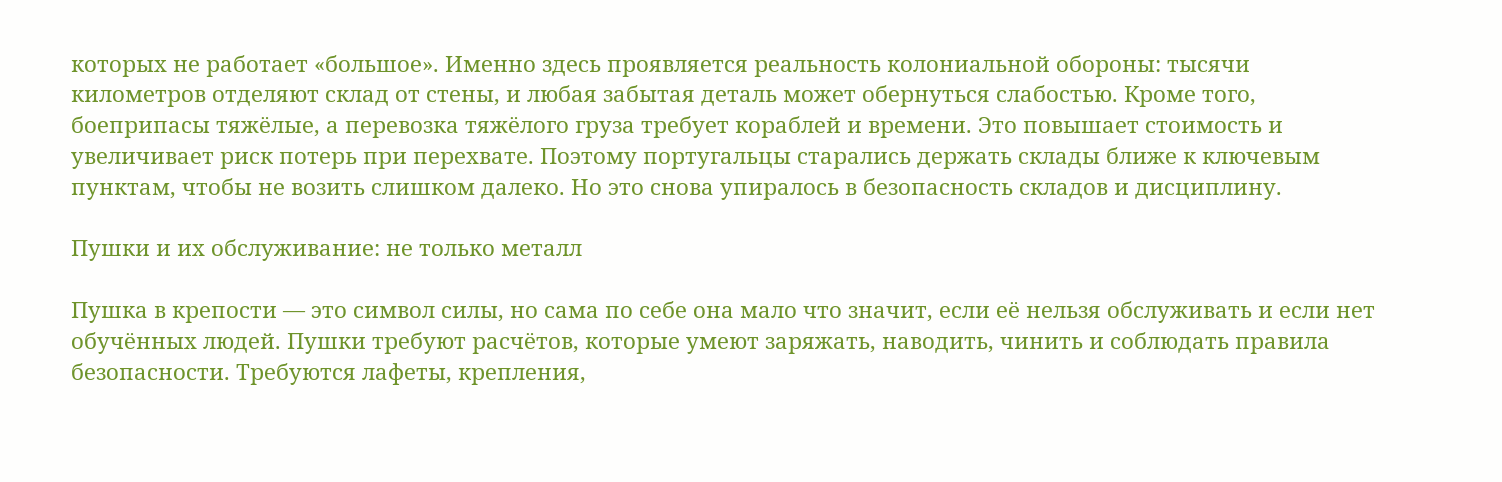которых не работает «большое». Именно здесь проявляется реальность колониальной обороны: тысячи километров отделяют склад от стены, и любая забытая деталь может обернуться слабостью. Кроме того, боеприпасы тяжёлые, а перевозка тяжёлого груза требует кораблей и времени. Это повышает стоимость и увеличивает риск потерь при перехвате. Поэтому португальцы старались держать склады ближе к ключевым пунктам, чтобы не возить слишком далеко. Но это снова упиралось в безопасность складов и дисциплину.

Пушки и их обслуживание: не только металл

Пушка в крепости — это символ силы, но сама по себе она мало что значит, если её нельзя обслуживать и если нет обучённых людей. Пушки требуют расчётов, которые умеют заряжать, наводить, чинить и соблюдать правила безопасности. Требуются лафеты, крепления,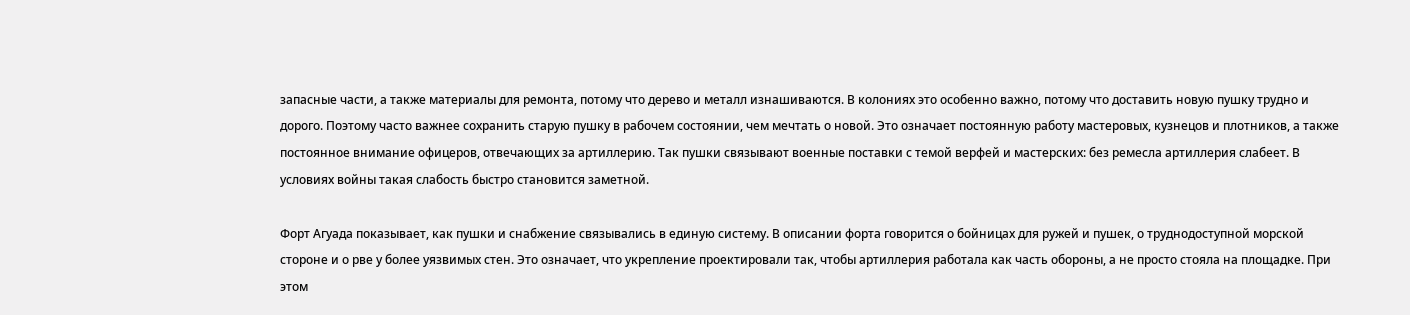запасные части, а также материалы для ремонта, потому что дерево и металл изнашиваются. В колониях это особенно важно, потому что доставить новую пушку трудно и дорого. Поэтому часто важнее сохранить старую пушку в рабочем состоянии, чем мечтать о новой. Это означает постоянную работу мастеровых, кузнецов и плотников, а также постоянное внимание офицеров, отвечающих за артиллерию. Так пушки связывают военные поставки с темой верфей и мастерских: без ремесла артиллерия слабеет. В условиях войны такая слабость быстро становится заметной.

Форт Агуада показывает, как пушки и снабжение связывались в единую систему. В описании форта говорится о бойницах для ружей и пушек, о труднодоступной морской стороне и о рве у более уязвимых стен. Это означает, что укрепление проектировали так, чтобы артиллерия работала как часть обороны, а не просто стояла на площадке. При этом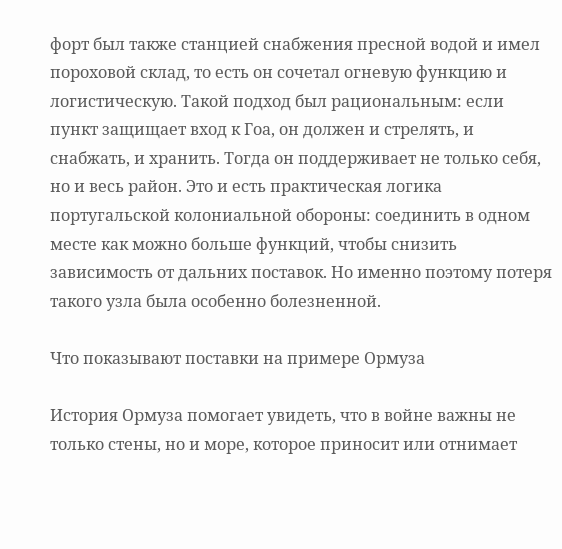форт был также станцией снабжения пресной водой и имел пороховой склад, то есть он сочетал огневую функцию и логистическую. Такой подход был рациональным: если пункт защищает вход к Гоа, он должен и стрелять, и снабжать, и хранить. Тогда он поддерживает не только себя, но и весь район. Это и есть практическая логика португальской колониальной обороны: соединить в одном месте как можно больше функций, чтобы снизить зависимость от дальних поставок. Но именно поэтому потеря такого узла была особенно болезненной.

Что показывают поставки на примере Ормуза

История Ормуза помогает увидеть, что в войне важны не только стены, но и море, которое приносит или отнимает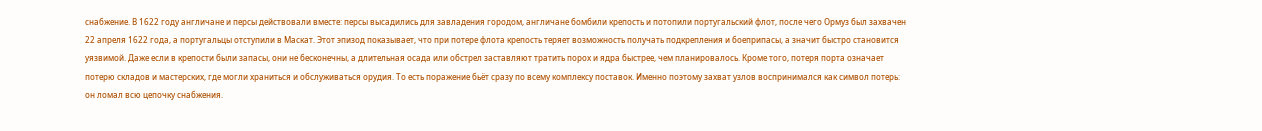снабжение. В 1622 году англичане и персы действовали вместе: персы высадились для завладения городом, англичане бомбили крепость и потопили португальский флот, после чего Ормуз был захвачен 22 апреля 1622 года, а португальцы отступили в Маскат. Этот эпизод показывает, что при потере флота крепость теряет возможность получать подкрепления и боеприпасы, а значит быстро становится уязвимой. Даже если в крепости были запасы, они не бесконечны, а длительная осада или обстрел заставляют тратить порох и ядра быстрее, чем планировалось. Кроме того, потеря порта означает потерю складов и мастерских, где могли храниться и обслуживаться орудия. То есть поражение бьёт сразу по всему комплексу поставок. Именно поэтому захват узлов воспринимался как символ потерь: он ломал всю цепочку снабжения.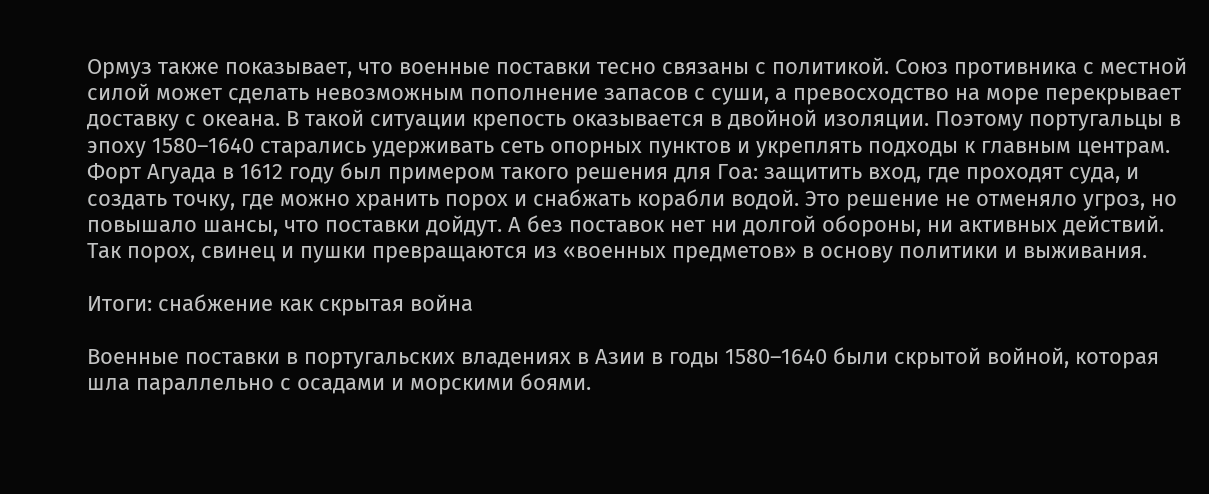Ормуз также показывает, что военные поставки тесно связаны с политикой. Союз противника с местной силой может сделать невозможным пополнение запасов с суши, а превосходство на море перекрывает доставку с океана. В такой ситуации крепость оказывается в двойной изоляции. Поэтому португальцы в эпоху 1580–1640 старались удерживать сеть опорных пунктов и укреплять подходы к главным центрам. Форт Агуада в 1612 году был примером такого решения для Гоа: защитить вход, где проходят суда, и создать точку, где можно хранить порох и снабжать корабли водой. Это решение не отменяло угроз, но повышало шансы, что поставки дойдут. А без поставок нет ни долгой обороны, ни активных действий. Так порох, свинец и пушки превращаются из «военных предметов» в основу политики и выживания.

Итоги: снабжение как скрытая война

Военные поставки в португальских владениях в Азии в годы 1580–1640 были скрытой войной, которая шла параллельно с осадами и морскими боями.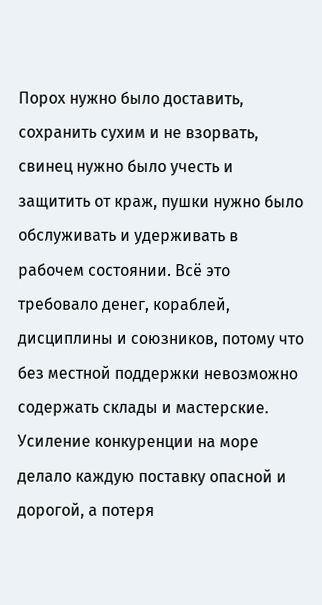Порох нужно было доставить, сохранить сухим и не взорвать, свинец нужно было учесть и защитить от краж, пушки нужно было обслуживать и удерживать в рабочем состоянии. Всё это требовало денег, кораблей, дисциплины и союзников, потому что без местной поддержки невозможно содержать склады и мастерские. Усиление конкуренции на море делало каждую поставку опасной и дорогой, а потеря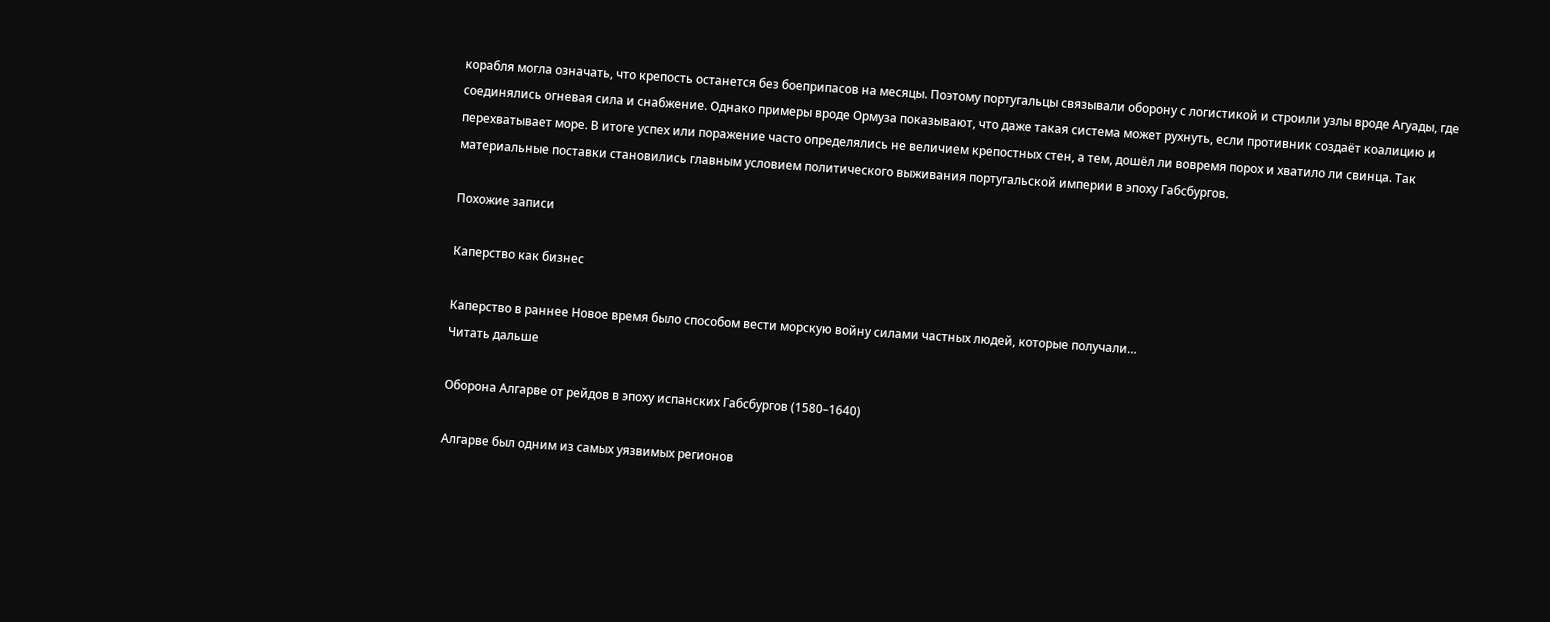корабля могла означать, что крепость останется без боеприпасов на месяцы. Поэтому португальцы связывали оборону с логистикой и строили узлы вроде Агуады, где соединялись огневая сила и снабжение. Однако примеры вроде Ормуза показывают, что даже такая система может рухнуть, если противник создаёт коалицию и перехватывает море. В итоге успех или поражение часто определялись не величием крепостных стен, а тем, дошёл ли вовремя порох и хватило ли свинца. Так материальные поставки становились главным условием политического выживания португальской империи в эпоху Габсбургов.

Похожие записи

Каперство как бизнес

Каперство в раннее Новое время было способом вести морскую войну силами частных людей, которые получали…
Читать дальше

Оборона Алгарве от рейдов в эпоху испанских Габсбургов (1580–1640)

Алгарве был одним из самых уязвимых регионов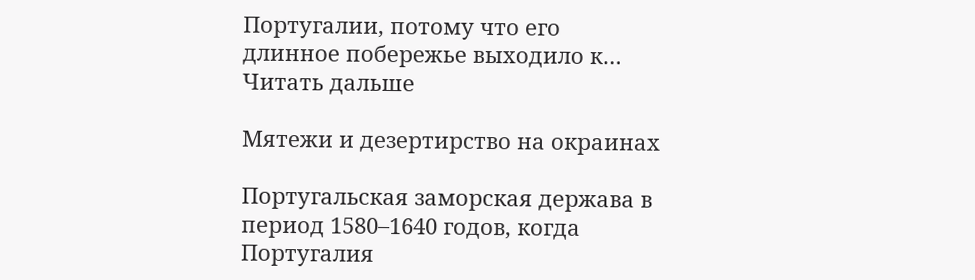Португалии, потому что его длинное побережье выходило к…
Читать дальше

Мятежи и дезертирство на окраинах

Португальская заморская держава в период 1580–1640 годов, когда Португалия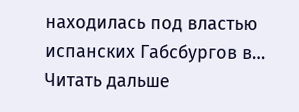находилась под властью испанских Габсбургов в…
Читать дальше